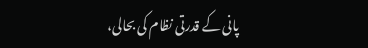پانی کے قدرتی نظام کی بحالی،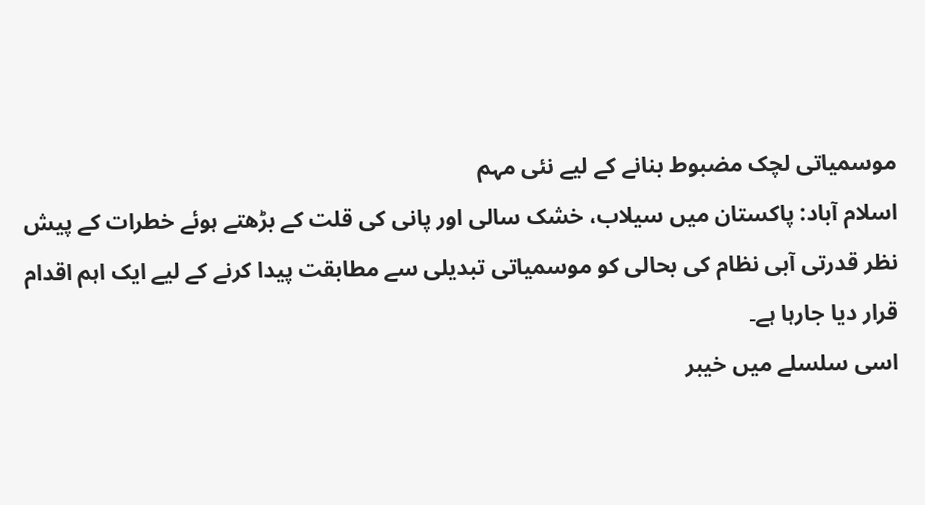موسمیاتی لچک مضبوط بنانے کے لیے نئی مہم
اسلام آباد: پاکستان میں سیلاب، خشک سالی اور پانی کی قلت کے بڑھتے ہوئے خطرات کے پیش نظر قدرتی آبی نظام کی بحالی کو موسمیاتی تبدیلی سے مطابقت پیدا کرنے کے لیے ایک اہم اقدام قرار دیا جارہا ہے۔
اسی سلسلے میں خیبر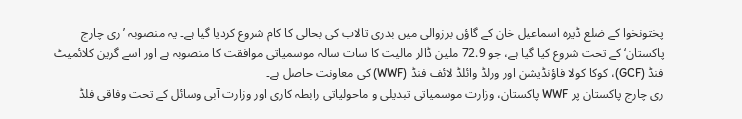پختونخوا کے ضلع ڈیرہ اسماعیل خان کے گاؤں برزوالی میں بدری تالاب کی بحالی کا کام شروع کردیا گیا ہے۔ یہ منصوبہ ’ری چارج پاکستان‘ کے تحت شروع کیا گیا ہے، جو 72.9 ملین ڈالر مالیت کا سات سالہ موسمیاتی موافقت کا منصوبہ ہے اور اسے گرین کلائمیٹ فنڈ (GCF)، کوکا کولا فاؤنڈیشن اور ورلڈ وائلڈ لائف فنڈ (WWF) کی معاونت حاصل ہے۔
ری چارج پاکستان پر WWF پاکستان، وزارت موسمیاتی تبدیلی و ماحولیاتی رابطہ کاری اور وزارت آبی وسائل کے تحت وفاقی فلڈ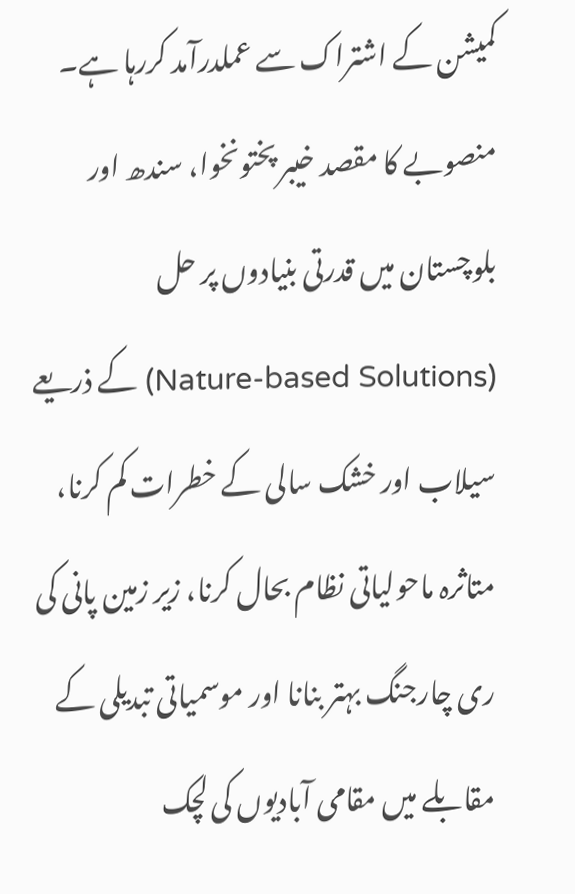کمیشن کے اشتراک سے عملدرآمد کررہا ہے۔
منصوبے کا مقصد خیبر پختونخوا، سندھ اور بلوچستان میں قدرتی بنیادوں پر حل (Nature-based Solutions) کے ذریعے سیلاب اور خشک سالی کے خطرات کم کرنا، متاثرہ ماحولیاتی نظام بحال کرنا، زیر زمین پانی کی ری چارجنگ بہتر بنانا اور موسمیاتی تبدیلی کے مقابلے میں مقامی آبادیوں کی لچک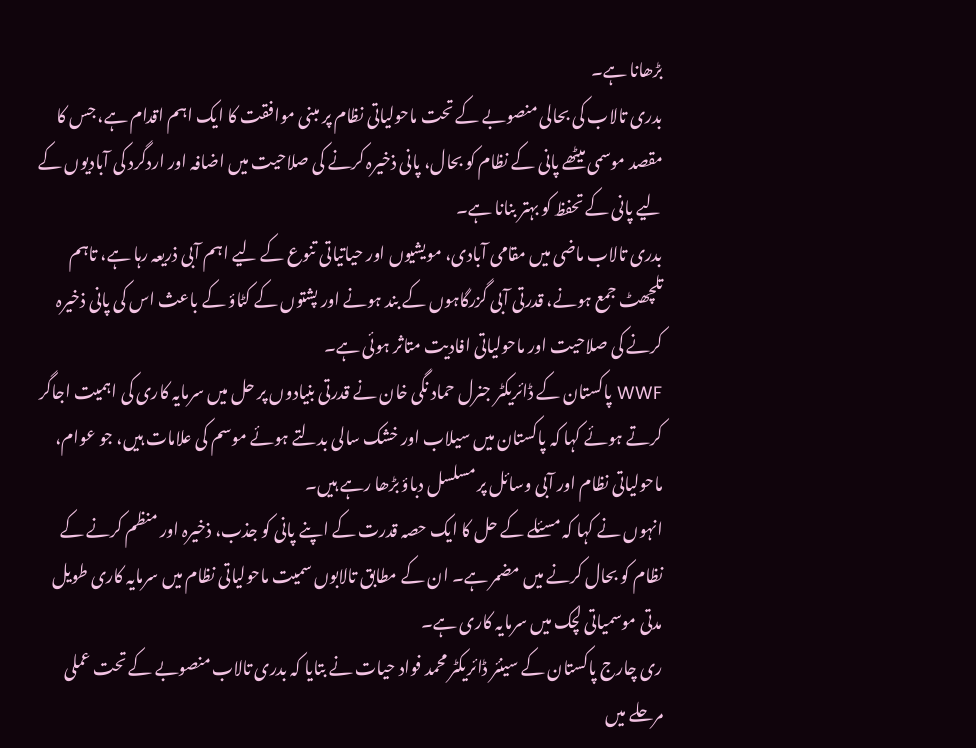بڑھانا ہے۔
بدری تالاب کی بحالی منصوبے کے تحت ماحولیاتی نظام پر مبنی موافقت کا ایک اہم اقدام ہے، جس کا مقصد موسمی میٹھے پانی کے نظام کو بحال، پانی ذخیرہ کرنے کی صلاحیت میں اضافہ اور اردگرد کی آبادیوں کے لیے پانی کے تحفظ کو بہتر بنانا ہے۔
بدری تالاب ماضی میں مقامی آبادی، مویشیوں اور حیاتیاتی تنوع کے لیے اہم آبی ذریعہ رہا ہے، تاہم تلچھٹ جمع ہونے، قدرتی آبی گزرگاہوں کے بند ہونے اور پشتوں کے کٹاؤ کے باعث اس کی پانی ذخیرہ کرنے کی صلاحیت اور ماحولیاتی افادیت متاثر ہوئی ہے۔
WWF پاکستان کے ڈائریکٹر جنرل حماد نگی خان نے قدرتی بنیادوں پر حل میں سرمایہ کاری کی اہمیت اجاگر کرتے ہوئے کہا کہ پاکستان میں سیلاب اور خشک سالی بدلتے ہوئے موسم کی علامات ہیں، جو عوام، ماحولیاتی نظام اور آبی وسائل پر مسلسل دباؤ بڑھا رہے ہیں۔
انہوں نے کہا کہ مسئلے کے حل کا ایک حصہ قدرت کے اپنے پانی کو جذب، ذخیرہ اور منظم کرنے کے نظام کو بحال کرنے میں مضمر ہے۔ ان کے مطابق تالابوں سمیت ماحولیاتی نظام میں سرمایہ کاری طویل مدتی موسمیاتی لچک میں سرمایہ کاری ہے۔
ری چارج پاکستان کے سینئر ڈائریکٹر محمد فواد حیات نے بتایا کہ بدری تالاب منصوبے کے تحت عملی مرحلے میں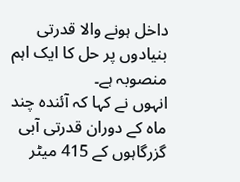داخل ہونے والا قدرتی بنیادوں پر حل کا ایک اہم منصوبہ ہے۔
انہوں نے کہا کہ آئندہ چند ماہ کے دوران قدرتی آبی گزرگاہوں کے 415 میٹر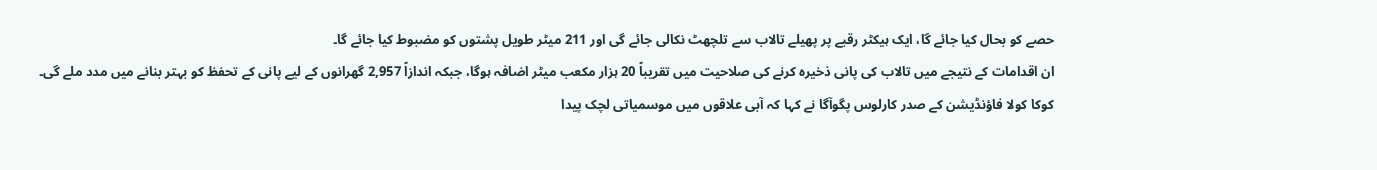حصے کو بحال کیا جائے گا، ایک ہیکٹر رقبے پر پھیلے تالاب سے تلچھٹ نکالی جائے گی اور 211 میٹر طویل پشتوں کو مضبوط کیا جائے گا۔
ان اقدامات کے نتیجے میں تالاب کی پانی ذخیرہ کرنے کی صلاحیت میں تقریباً 20 ہزار مکعب میٹر اضافہ ہوگا، جبکہ اندازاً 2,957 گھرانوں کے لیے پانی کے تحفظ کو بہتر بنانے میں مدد ملے گی۔
کوکا کولا فاؤنڈیشن کے صدر کارلوس پگوآگا نے کہا کہ آبی علاقوں میں موسمیاتی لچک پیدا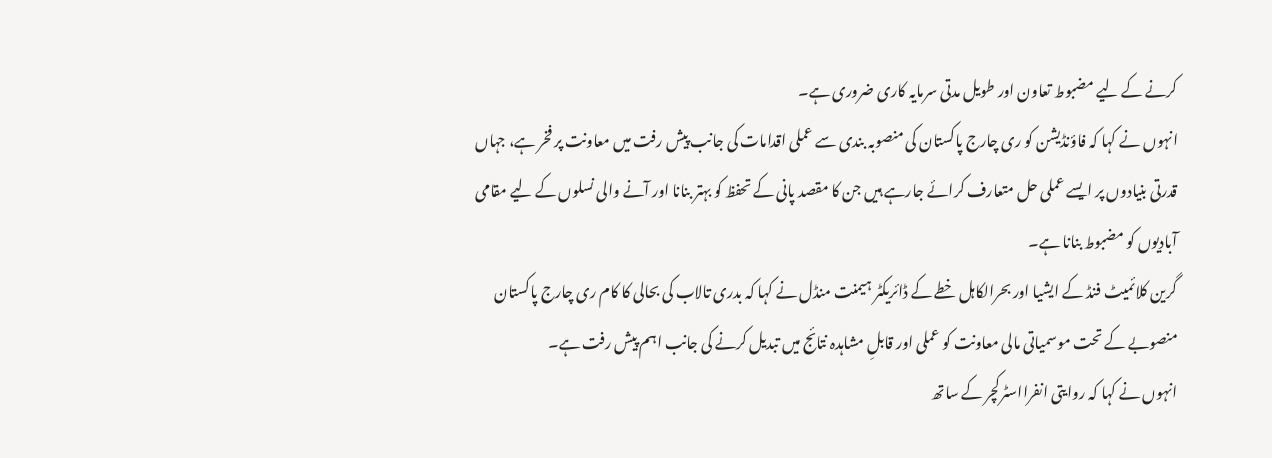کرنے کے لیے مضبوط تعاون اور طویل مدتی سرمایہ کاری ضروری ہے۔
انہوں نے کہا کہ فاؤنڈیشن کو ری چارج پاکستان کی منصوبہ بندی سے عملی اقدامات کی جانب پیش رفت میں معاونت پر فخر ہے، جہاں قدرتی بنیادوں پر ایسے عملی حل متعارف کرائے جارہے ہیں جن کا مقصد پانی کے تحفظ کو بہتر بنانا اور آنے والی نسلوں کے لیے مقامی آبادیوں کو مضبوط بنانا ہے۔
گرین کلائمیٹ فنڈ کے ایشیا اور بحرالکاہل خطے کے ڈائریکٹر ہیمنت منڈل نے کہا کہ بدری تالاب کی بحالی کا کام ری چارج پاکستان منصوبے کے تحت موسمیاتی مالی معاونت کو عملی اور قابلِ مشاہدہ نتائج میں تبدیل کرنے کی جانب اہم پیش رفت ہے۔
انہوں نے کہا کہ روایتی انفرااسٹرکچر کے ساتھ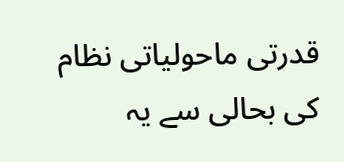قدرتی ماحولیاتی نظام کی بحالی سے یہ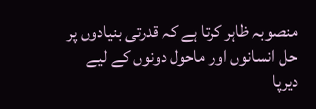منصوبہ ظاہر کرتا ہے کہ قدرتی بنیادوں پر حل انسانوں اور ماحول دونوں کے لیے دیرپا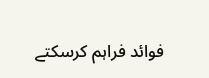فوائد فراہم کرسکتے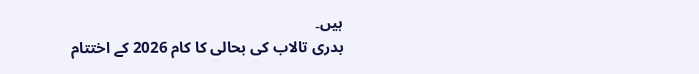ہیں۔
بدری تالاب کی بحالی کا کام 2026 کے اختتام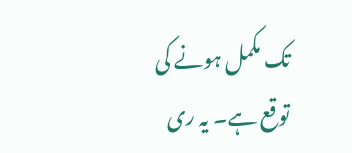تک مکمل ہونے کی توقع ہے۔ یہ ری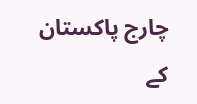چارج پاکستان کے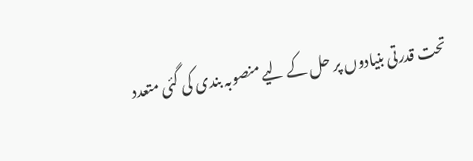تحت قدرتی بنیادوں پر حل کے لیے منصوبہ بندی کی گئی متعدد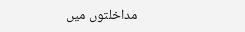مداخلتوں میں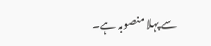سے پہلا منصوبہ ہے۔